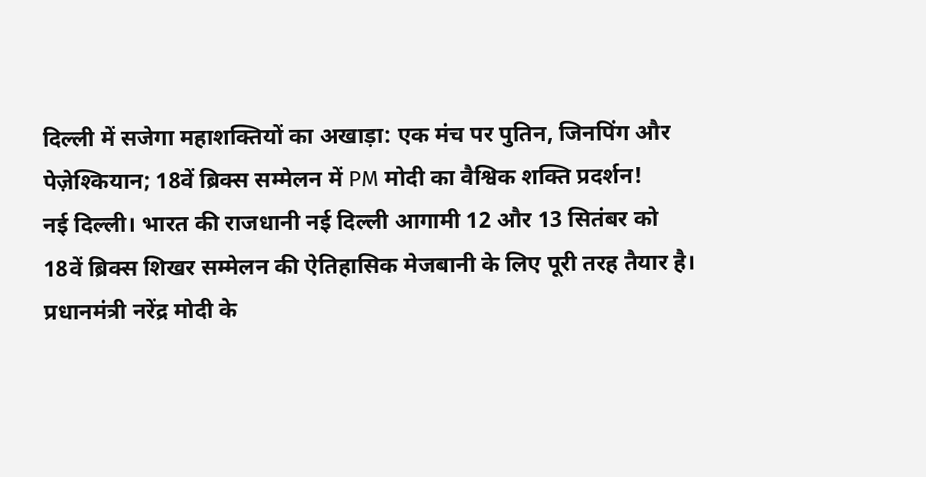दिल्ली में सजेगा महाशक्तियों का अखाड़ा: एक मंच पर पुतिन, जिनपिंग और पेज़ेश्कियान; 18वें ब्रिक्स सम्मेलन में PM मोदी का वैश्विक शक्ति प्रदर्शन!
नई दिल्ली। भारत की राजधानी नई दिल्ली आगामी 12 और 13 सितंबर को 18वें ब्रिक्स शिखर सम्मेलन की ऐतिहासिक मेजबानी के लिए पूरी तरह तैयार है। प्रधानमंत्री नरेंद्र मोदी के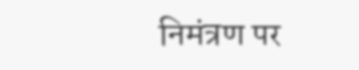निमंत्रण पर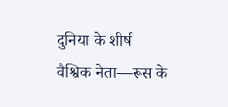दुनिया के शीर्ष वैश्विक नेता—रूस के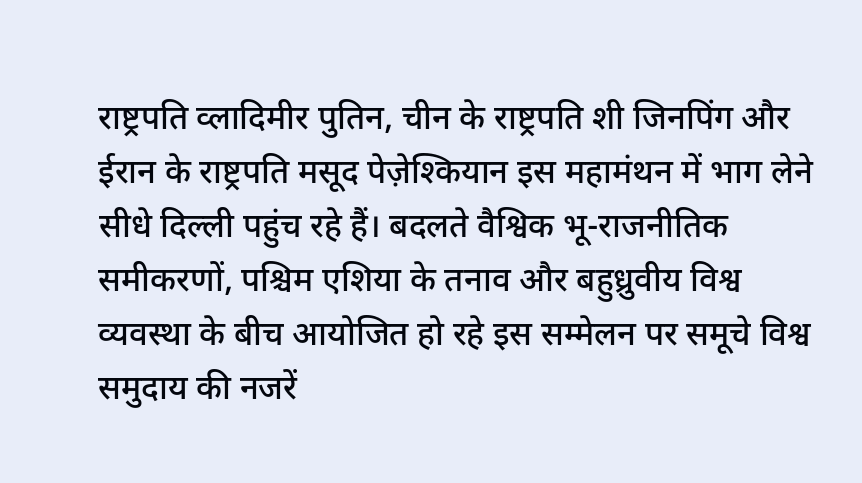राष्ट्रपति व्लादिमीर पुतिन, चीन के राष्ट्रपति शी जिनपिंग और ईरान के राष्ट्रपति मसूद पेज़ेश्कियान इस महामंथन में भाग लेने सीधे दिल्ली पहुंच रहे हैं। बदलते वैश्विक भू-राजनीतिक समीकरणों, पश्चिम एशिया के तनाव और बहुध्रुवीय विश्व व्यवस्था के बीच आयोजित हो रहे इस सम्मेलन पर समूचे विश्व समुदाय की नजरें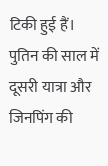टिकी हुई हैं।
पुतिन की साल में दूसरी यात्रा और जिनपिंग की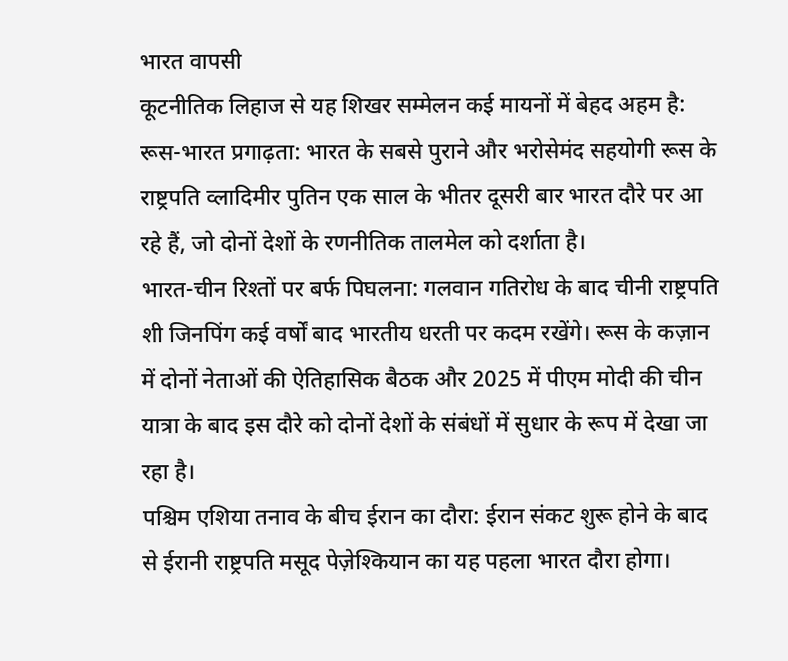भारत वापसी
कूटनीतिक लिहाज से यह शिखर सम्मेलन कई मायनों में बेहद अहम है:
रूस-भारत प्रगाढ़ता: भारत के सबसे पुराने और भरोसेमंद सहयोगी रूस के राष्ट्रपति व्लादिमीर पुतिन एक साल के भीतर दूसरी बार भारत दौरे पर आ रहे हैं, जो दोनों देशों के रणनीतिक तालमेल को दर्शाता है।
भारत-चीन रिश्तों पर बर्फ पिघलना: गलवान गतिरोध के बाद चीनी राष्ट्रपति शी जिनपिंग कई वर्षों बाद भारतीय धरती पर कदम रखेंगे। रूस के कज़ान में दोनों नेताओं की ऐतिहासिक बैठक और 2025 में पीएम मोदी की चीन यात्रा के बाद इस दौरे को दोनों देशों के संबंधों में सुधार के रूप में देखा जा रहा है।
पश्चिम एशिया तनाव के बीच ईरान का दौरा: ईरान संकट शुरू होने के बाद से ईरानी राष्ट्रपति मसूद पेज़ेश्कियान का यह पहला भारत दौरा होगा।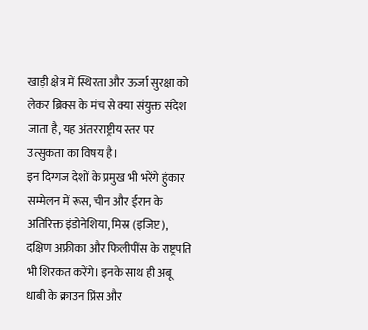खाड़ी क्षेत्र में स्थिरता और ऊर्जा सुरक्षा को लेकर ब्रिक्स के मंच से क्या संयुक्त संदेश जाता है, यह अंतरराष्ट्रीय स्तर पर उत्सुकता का विषय है।
इन दिग्गज देशों के प्रमुख भी भरेंगे हुंकार
सम्मेलन में रूस, चीन और ईरान के अतिरिक्त इंडोनेशिया, मिस्र (इजिप्ट), दक्षिण अफ्रीका और फिलीपींस के राष्ट्रपति भी शिरकत करेंगे। इनके साथ ही अबू धाबी के क्राउन प्रिंस और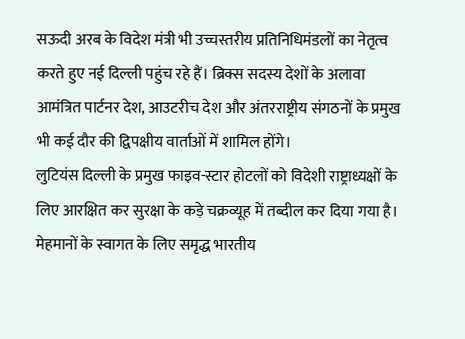सऊदी अरब के विदेश मंत्री भी उच्चस्तरीय प्रतिनिधिमंडलों का नेतृत्व करते हुए नई दिल्ली पहुंच रहे हैं। ब्रिक्स सदस्य देशों के अलावा आमंत्रित पार्टनर देश, आउटरीच देश और अंतरराष्ट्रीय संगठनों के प्रमुख भी कई दौर की द्विपक्षीय वार्ताओं में शामिल होंगे।
लुटियंस दिल्ली के प्रमुख फाइव-स्टार होटलों को विदेशी राष्ट्राध्यक्षों के लिए आरक्षित कर सुरक्षा के कड़े चक्रव्यूह में तब्दील कर दिया गया है। मेहमानों के स्वागत के लिए समृद्ध भारतीय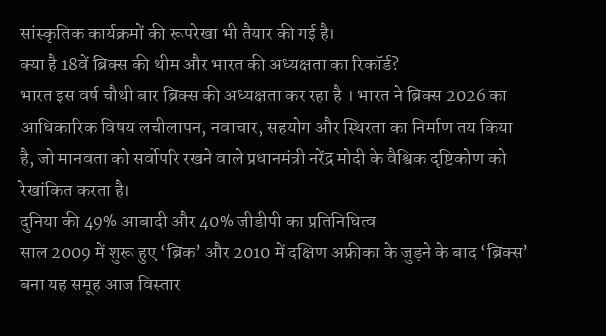सांस्कृतिक कार्यक्रमों की रूपरेखा भी तैयार की गई है।
क्या है 18वें ब्रिक्स की थीम और भारत की अध्यक्षता का रिकॉर्ड?
भारत इस वर्ष चौथी बार ब्रिक्स की अध्यक्षता कर रहा है । भारत ने ब्रिक्स 2026 का आधिकारिक विषय लचीलापन, नवाचार, सहयोग और स्थिरता का निर्माण तय किया है, जो मानवता को सर्वोपरि रखने वाले प्रधानमंत्री नरेंद्र मोदी के वैश्विक दृष्टिकोण को रेखांकित करता है।
दुनिया की 49% आबादी और 40% जीडीपी का प्रतिनिधित्व
साल 2009 में शुरू हुए ‘ब्रिक’ और 2010 में दक्षिण अफ्रीका के जुड़ने के बाद ‘ब्रिक्स’ बना यह समूह आज विस्तार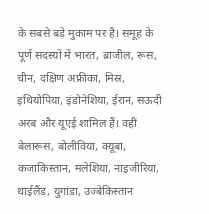के सबसे बड़े मुकाम पर है। समूह के पूर्ण सदस्यों में भारत, ब्राजील, रूस, चीन, दक्षिण अफ्रीका, मिस्र, इथियोपिया, इंडोनेशिया, ईरान, सऊदी अरब और यूएई शामिल हैं। वहीं बेलारूस, बोलीविया, क्यूबा, कजाकिस्तान, मलेशिया, नाइजीरिया, थाईलैंड, युगांडा, उज्बेकिस्तान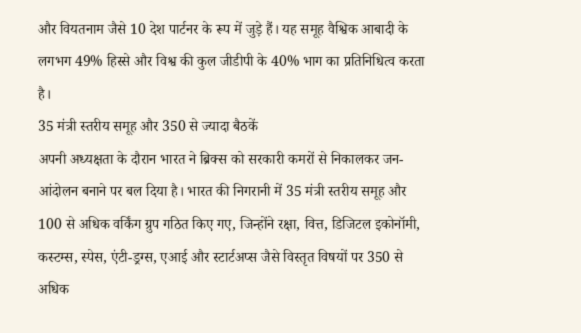और वियतनाम जैसे 10 देश पार्टनर के रूप में जुड़े हैं। यह समूह वैश्विक आबादी के लगभग 49% हिस्से और विश्व की कुल जीडीपी के 40% भाग का प्रतिनिधित्व करता है।
35 मंत्री स्तरीय समूह और 350 से ज्यादा बैठकें
अपनी अध्यक्षता के दौरान भारत ने ब्रिक्स को सरकारी कमरों से निकालकर जन-आंदोलन बनाने पर बल दिया है। भारत की निगरानी में 35 मंत्री स्तरीय समूह और 100 से अधिक वर्किंग ग्रुप गठित किए गए, जिन्होंने रक्षा, वित्त, डिजिटल इकोनॉमी, कस्टम्स, स्पेस, एंटी-ड्रग्स, एआई और स्टार्टअप्स जैसे विस्तृत विषयों पर 350 से अधिक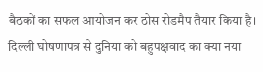बैठकों का सफल आयोजन कर ठोस रोडमैप तैयार किया है। दिल्ली घोषणापत्र से दुनिया को बहुपक्षवाद का क्या नया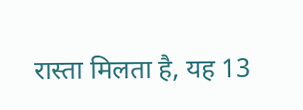रास्ता मिलता है, यह 13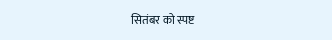सितंबर को स्पष्ट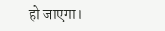हो जाएगा।